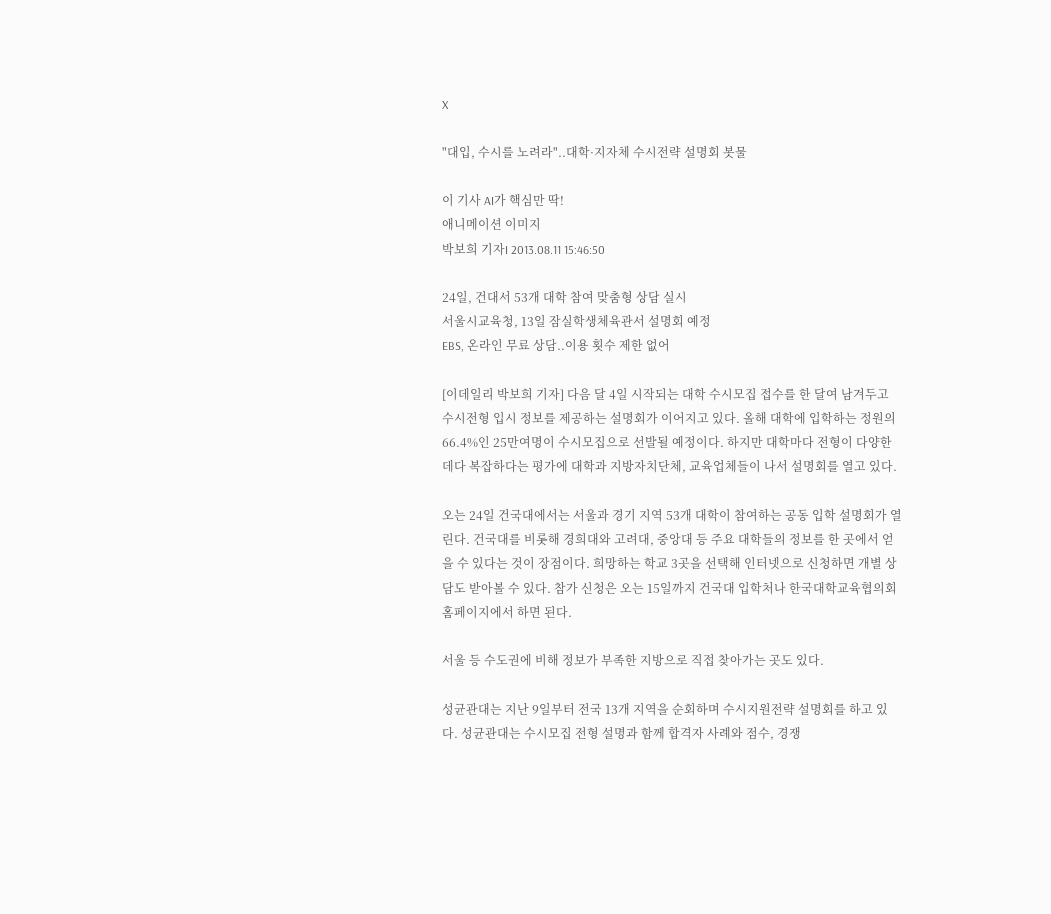X

"대입, 수시를 노려라"..대학·지자체 수시전략 설명회 봇물

이 기사 AI가 핵심만 딱!
애니메이션 이미지
박보희 기자I 2013.08.11 15:46:50

24일, 건대서 53개 대학 참여 맞춤형 상담 실시
서울시교육청, 13일 잠실학생체육관서 설명회 예정
EBS, 온라인 무료 상담..이용 횟수 제한 없어

[이데일리 박보희 기자] 다음 달 4일 시작되는 대학 수시모집 접수를 한 달여 남겨두고 수시전형 입시 정보를 제공하는 설명회가 이어지고 있다. 올해 대학에 입학하는 정원의 66.4%인 25만여명이 수시모집으로 선발될 예정이다. 하지만 대학마다 전형이 다양한데다 복잡하다는 평가에 대학과 지방자치단체, 교육업체들이 나서 설명회를 열고 있다.

오는 24일 건국대에서는 서울과 경기 지역 53개 대학이 참여하는 공동 입학 설명회가 열린다. 건국대를 비롯해 경희대와 고려대, 중앙대 등 주요 대학들의 정보를 한 곳에서 얻을 수 있다는 것이 장점이다. 희망하는 학교 3곳을 선택해 인터넷으로 신청하면 개별 상담도 받아볼 수 있다. 참가 신청은 오는 15일까지 건국대 입학처나 한국대학교육협의회 홈페이지에서 하면 된다.

서울 등 수도권에 비해 정보가 부족한 지방으로 직접 찾아가는 곳도 있다.

성균관대는 지난 9일부터 전국 13개 지역을 순회하며 수시지원전략 설명회를 하고 있다. 성균관대는 수시모집 전형 설명과 함께 합격자 사례와 점수, 경쟁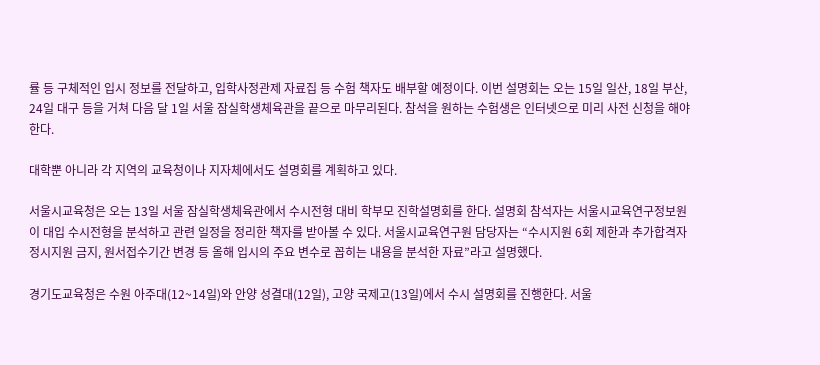률 등 구체적인 입시 정보를 전달하고, 입학사정관제 자료집 등 수험 책자도 배부할 예정이다. 이번 설명회는 오는 15일 일산, 18일 부산, 24일 대구 등을 거쳐 다음 달 1일 서울 잠실학생체육관을 끝으로 마무리된다. 참석을 원하는 수험생은 인터넷으로 미리 사전 신청을 해야한다.

대학뿐 아니라 각 지역의 교육청이나 지자체에서도 설명회를 계획하고 있다.

서울시교육청은 오는 13일 서울 잠실학생체육관에서 수시전형 대비 학부모 진학설명회를 한다. 설명회 참석자는 서울시교육연구정보원이 대입 수시전형을 분석하고 관련 일정을 정리한 책자를 받아볼 수 있다. 서울시교육연구원 담당자는 “수시지원 6회 제한과 추가합격자 정시지원 금지, 원서접수기간 변경 등 올해 입시의 주요 변수로 꼽히는 내용을 분석한 자료”라고 설명했다.

경기도교육청은 수원 아주대(12~14일)와 안양 성결대(12일), 고양 국제고(13일)에서 수시 설명회를 진행한다. 서울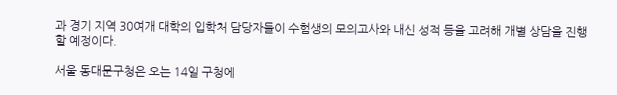과 경기 지역 30여개 대학의 입학처 담당자들이 수험생의 모의고사와 내신 성적 등을 고려해 개별 상담을 진행할 예정이다.

서울 동대문구청은 오는 14일 구청에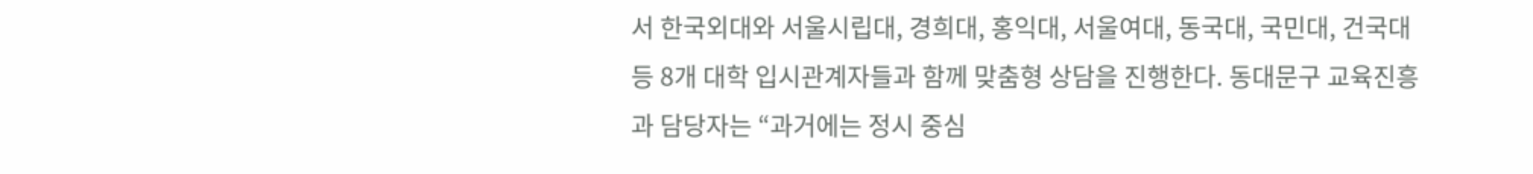서 한국외대와 서울시립대, 경희대, 홍익대, 서울여대, 동국대, 국민대, 건국대 등 8개 대학 입시관계자들과 함께 맞춤형 상담을 진행한다. 동대문구 교육진흥과 담당자는 “과거에는 정시 중심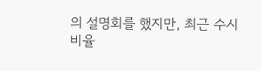의 설명회를 했지만, 최근 수시 비율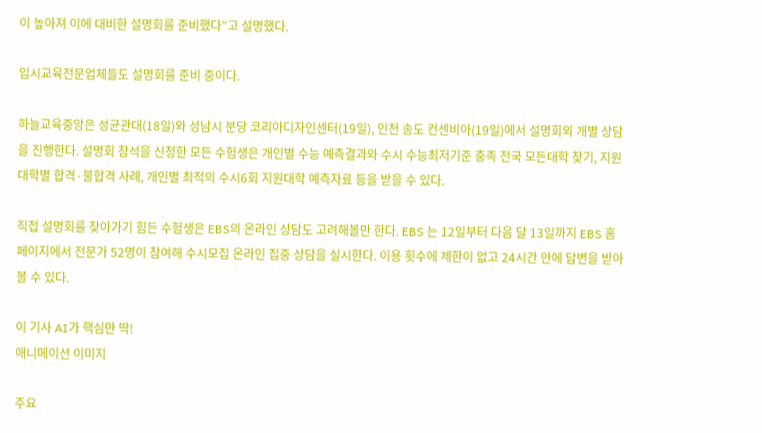이 높아져 이에 대비한 설명회를 준비했다”고 설명했다.

입시교육전문업체들도 설명회를 준비 중이다.

하늘교육중앙은 성균관대(18일)와 성남시 분당 코리아디자인센터(19일), 인천 송도 컨센비아(19일)에서 설명회외 개별 상담을 진행한다. 설명회 참석을 신청한 모든 수험생은 개인별 수능 예측결과와 수시 수능최저기준 충족 전국 모든대학 찾기, 지원대학별 합격·불합격 사례, 개인별 최적의 수시6회 지원대학 예측자료 등을 받을 수 있다.

직접 설명회를 찾아가기 힘든 수험생은 EBS의 온라인 상담도 고려해볼만 한다. EBS 는 12일부터 다음 달 13일까지 EBS 홈페이지에서 전문가 52명이 참여해 수시모집 온라인 집중 상담을 실시한다. 이용 횟수에 제한이 없고 24시간 안에 답변을 받아볼 수 있다.

이 기사 AI가 핵심만 딱!
애니메이션 이미지

주요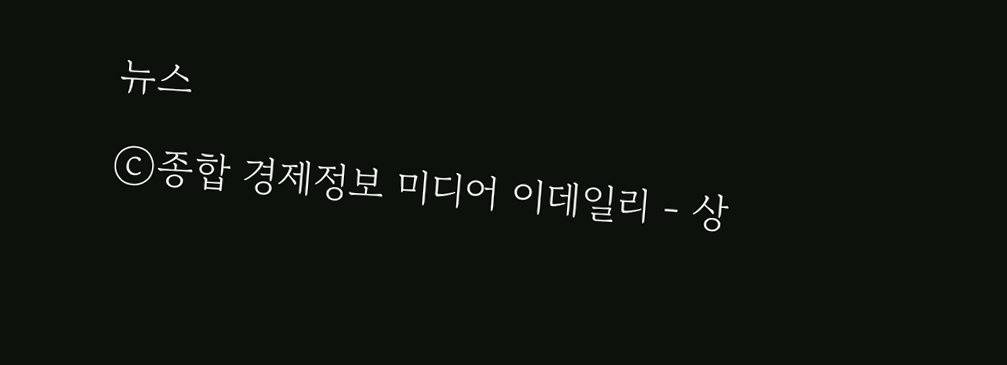뉴스

ⓒ종합 경제정보 미디어 이데일리 - 상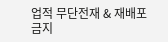업적 무단전재 & 재배포 금지